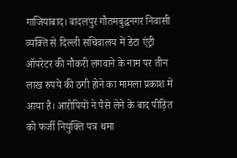गाजियाबाद। बादलपुर गौतमबुद्धनगर निवासी व्यक्ति से दिल्ली सचिवालय में डेटा एंट्री ऑपरेटर की नौकरी लगवाने के नाम पर तीन लाख रुपये की ठगी होने का मामला प्रकाश में आया है। आरोपियों ने पैसे लेने के बाद पीड़ित को फर्जी नियुक्ति पत्र थमा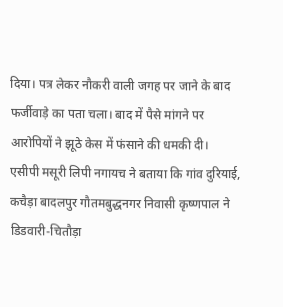दिया। पत्र लेकर नौकरी वाली जगह पर जाने के बाद फर्जीवाड़े का पता चला। बाद में पैसे मांगने पर आरोपियों ने झूठे केस में फंसाने की धमकी दी।
एसीपी मसूरी लिपी नगायच ने बताया कि गांव दुरियाई, कचैड़ा बादलपुर गौतमबुद्धनगर निवासी कृष्णपाल ने डिडवारी-चितौड़ा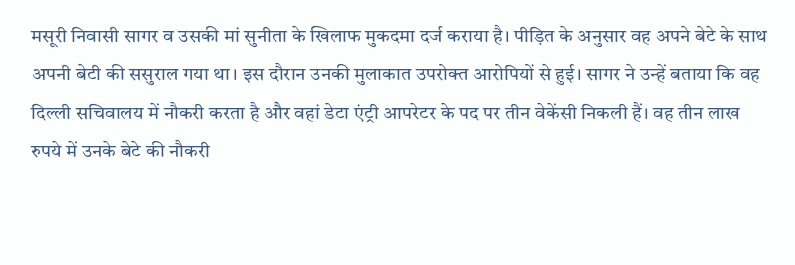मसूरी निवासी सागर व उसकी मां सुनीता के खिलाफ मुकदमा दर्ज कराया है। पीड़ित के अनुसार वह अपने बेटे के साथ अपनी बेटी की ससुराल गया था। इस दौरान उनकी मुलाकात उपरोक्त आरोपियों से हुई। सागर ने उन्हें बताया कि वह दिल्ली सचिवालय में नौकरी करता है और वहां डेटा एंट्री आपरेटर के पद पर तीन वेकेंसी निकली हैं। वह तीन लाख रुपये में उनके बेटे की नौकरी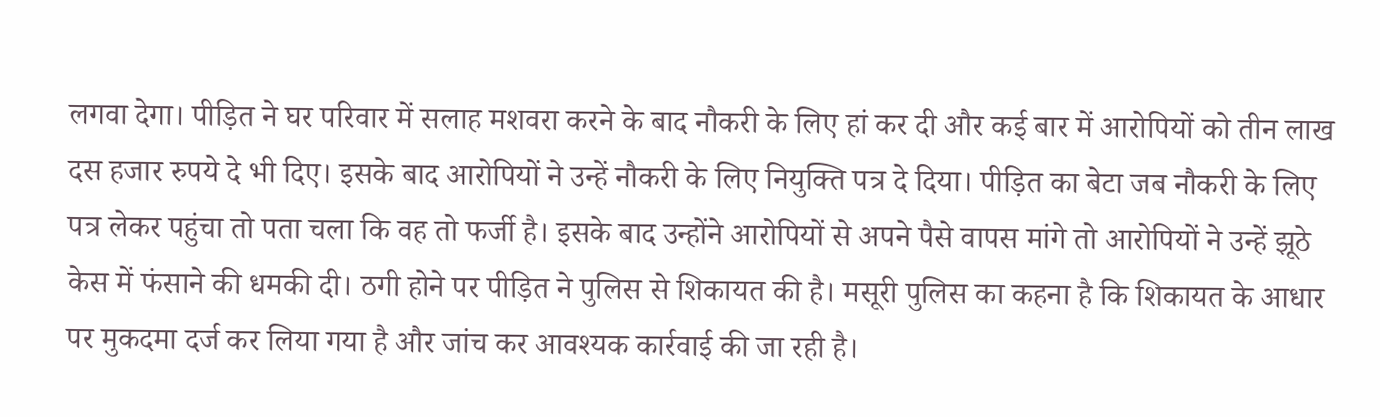लगवा देगा। पीड़ित ने घर परिवार में सलाह मशवरा करने के बाद नौकरी के लिए हां कर दी और कई बार में आरोपियों को तीन लाख दस हजार रुपये दे भी दिए। इसके बाद आरोपियों ने उन्हें नौकरी के लिए नियुक्ति पत्र दे दिया। पीड़ित का बेटा जब नौकरी के लिए पत्र लेकर पहुंचा तो पता चला कि वह तो फर्जी है। इसके बाद उन्होंने आरोपियों से अपने पैसे वापस मांगे तो आरोपियों ने उन्हें झूठे केस में फंसाने की धमकी दी। ठगी होने पर पीड़ित ने पुलिस से शिकायत की है। मसूरी पुलिस का कहना है कि शिकायत के आधार पर मुकदमा दर्ज कर लिया गया है और जांच कर आवश्यक कार्रवाई की जा रही है।